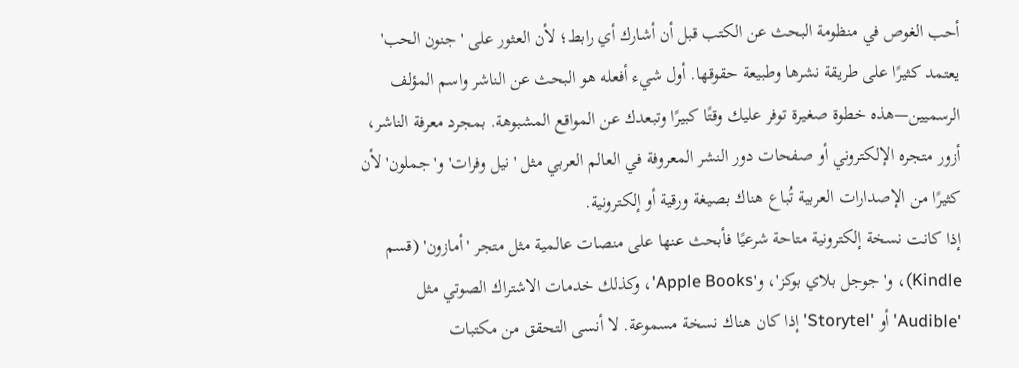أحب الغوص في منظومة البحث عن الكتب قبل أن أشارك أي رابط؛ لأن العثور على 'جنون الحب' يعتمد كثيرًا على طريقة نشرها وطبيعة حقوقها. أول شيء أفعله هو البحث عن الناشر واسم المؤلف الرسميين—هذه خطوة صغيرة توفر عليك وقتًا كبيرًا وتبعدك عن المواقع المشبوهة. بمجرد معرفة الناشر، أزور متجره الإلكتروني أو صفحات دور النشر المعروفة في العالم العربي مثل 'نيل وفرات' و'جملون' لأن كثيرًا من الإصدارات العربية تُباع هناك بصيغة ورقية أو إلكترونية.
إذا كانت نسخة إلكترونية متاحة شرعيًا فأبحث عنها على منصات عالمية مثل متجر 'أمازون' (قسم Kindle)، و'جوجل بلاي بوكز'، و'Apple Books'، وكذلك خدمات الاشتراك الصوتي مثل 'Audible' أو 'Storytel' إذا كان هناك نسخة مسموعة. لا أنسى التحقق من مكتبات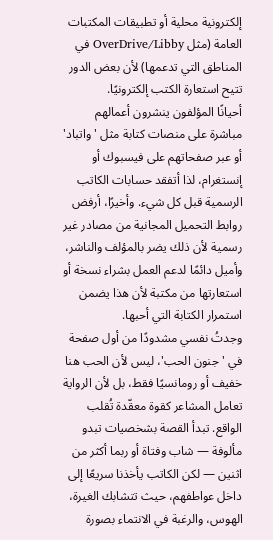إلكترونية محلية أو تطبيقات المكتبات العامة (مثل OverDrive/Libby في المناطق التي تدعمها) لأن بعض الدور تتيح استعارة الكتب إلكترونيًا.
أحيانًا المؤلفون ينشرون أعمالهم مباشرة على منصات كتابة مثل 'واتباد' أو عبر صفحاتهم على فيسبوك أو إنستغرام، لذا أتفقد حسابات الكاتب الرسمية قبل كل شيء. وأخيرًا، أرفض روابط التحميل المجانية من مصادر غير رسمية لأن ذلك يضر بالمؤلف والناشر، وأميل دائمًا لدعم العمل بشراء نسخة أو استعارتها من مكتبة لأن هذا يضمن استمرار الكتابة التي أحبها.
وجدتُ نفسي مشدودًا من أول صفحة في 'جنون الحب'، ليس لأن الحب هنا خفيف أو رومانسيًا فقط، بل لأن الرواية تعامل المشاعر كقوة معقّدة تُقلب الواقع. تبدأ القصة بشخصيات تبدو مألوفة — شاب وفتاة أو ربما أكثر من اثنين — لكن الكاتب يأخذنا سريعًا إلى داخل عواطفهم، حيث تتشابك الغيرة، الهوس، والرغبة في الانتماء بصورة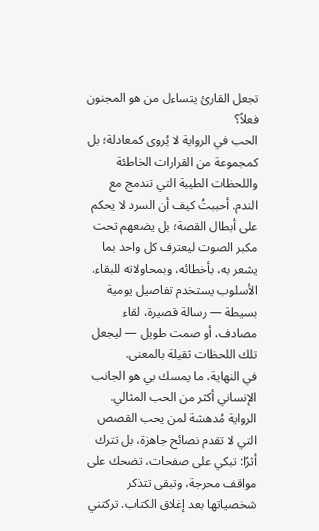تجعل القارئ يتساءل من هو المجنون فعلاً؟
الحب في الرواية لا يُروى كمعادلة؛ بل كمجموعة من القرارات الخاطئة واللحظات الطيبة التي تندمج مع الندم. أحببتُ كيف أن السرد لا يحكم على أبطال القصة؛ بل يضعهم تحت مكبر الصوت ليعترف كل واحد بما يشعر به، بأخطائه، وبمحاولاته للبقاء. الأسلوب يستخدم تفاصيل يومية بسيطة — رسالة قصيرة، لقاء مصادف، أو صمت طويل — ليجعل تلك اللحظات ثقيلة بالمعنى.
في النهاية، ما يمسك بي هو الجانب الإنساني أكثر من الحب المثالي. الرواية مُدهشة لمن يحب القصص التي لا تقدم نصائح جاهزة، بل تترك أثرًا: تبكي على صفحات، تضحك على مواقف محرجة، وتبقى تتذكر شخصياتها بعد إغلاق الكتاب. تركتني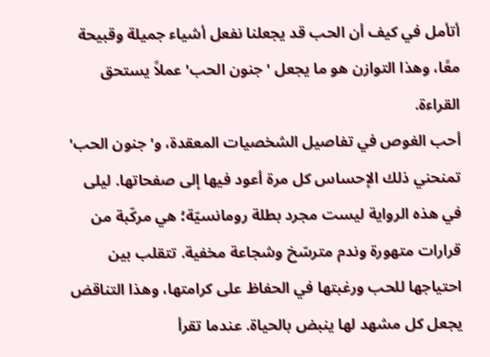أتأمل في كيف أن الحب قد يجعلنا نفعل أشياء جميلة وقبيحة معًا، وهذا التوازن هو ما يجعل 'جنون الحب' عملاً يستحق القراءة.
أحب الغوص في تفاصيل الشخصيات المعقدة، و'جنون الحب' تمنحني ذلك الإحساس كل مرة أعود فيها إلى صفحاتها. ليلى في هذه الرواية ليست مجرد بطلة رومانسيّة؛ هي مركّبة من قرارات متهورة وندم مترسّخ وشجاعة مخفية. تتقلب بين احتياجها للحب ورغبتها في الحفاظ على كرامتها، وهذا التناقض يجعل كل مشهد لها ينبض بالحياة. عندما تقرأ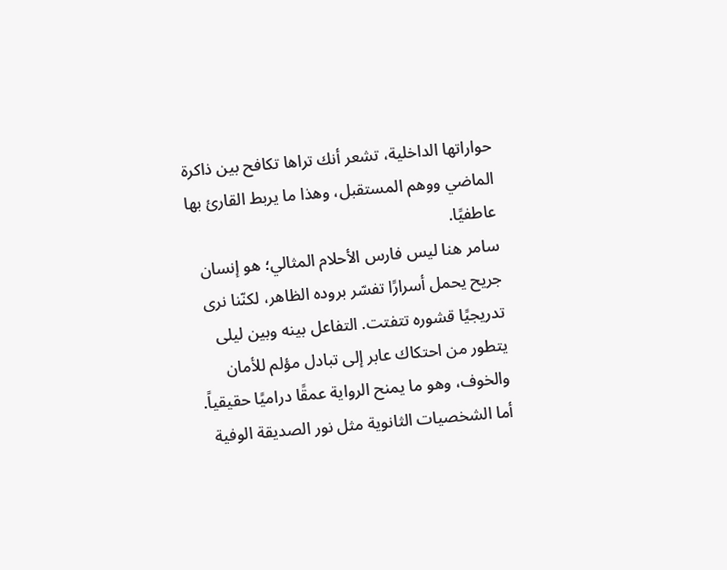حواراتها الداخلية، تشعر أنك تراها تكافح بين ذاكرة الماضي ووهم المستقبل، وهذا ما يربط القارئ بها عاطفيًا.
سامر هنا ليس فارس الأحلام المثالي؛ هو إنسان جريح يحمل أسرارًا تفسّر بروده الظاهر، لكنّنا نرى تدريجيًا قشوره تتفتت. التفاعل بينه وبين ليلى يتطور من احتكاك عابر إلى تبادل مؤلم للأمان والخوف، وهو ما يمنح الرواية عمقًا دراميًا حقيقياً. أما الشخصيات الثانوية مثل نور الصديقة الوفية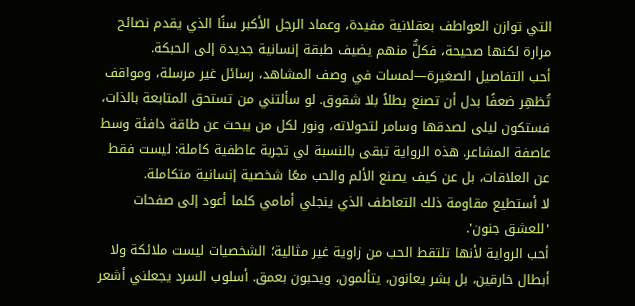التي توازن العواطف بعقلانية مفيدة، وعماد الرجل الأكبر سنًا الذي يقدم نصائح مرارة لكنها صحيحة، فكلٌّ منهم يضيف طبقة إنسانية جديدة إلى الحبكة.
أحب التفاصيل الصغيرة—لمسات في وصف المشاهد، رسائل غير مرسلة، ومواقف تُظهِر ضعفًا بدل أن تصنع بطلاً بلا شقوق. لو سألتني من تستحق المتابعة بالذات، فستكون ليلى لصدقها وسامر لتحولاته، ونور لكل من يبحث عن طاقة دافئة وسط عاصفة المشاعر. هذه الرواية تبقى بالنسبة لي تجربة عاطفية كاملة: ليست فقط عن العلاقات، بل عن كيف يصنع الألم والحب معًا شخصية إنسانية متكاملة.
لا أستطيع مقاومة ذلك التعاطف الذي ينجلي أمامي كلما أعود إلى صفحات 'للعشق جنون'.
أحب الرواية لأنها تلتقط الحب من زاوية غير مثالية؛ الشخصيات ليست ملائكة ولا أبطال خارقين، بل بشر يعانون، يتألمون، ويحبون بعمق. أسلوب السرد يجعلني أشعر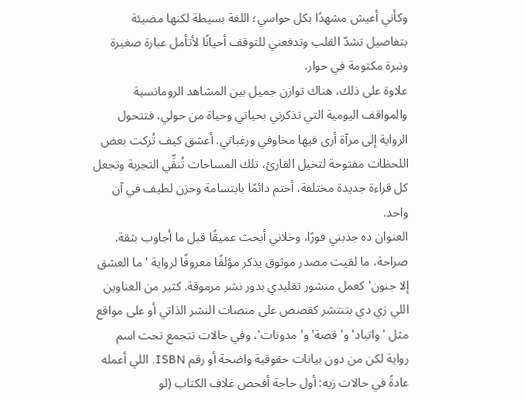وكأني أعيش مشهدًا بكل حواسي؛ اللغة بسيطة لكنها مضيئة بتفاصيل تشدّ القلب وتدفعني للتوقف أحيانًا لأتأمل عبارة صغيرة ونبرة مكتومة في حوار.
علاوة على ذلك، هناك توازن جميل بين المشاهد الرومانسية والمواقف اليومية التي تذكرني بحياتي وحياة من حولي، فتتحول الرواية إلى مرآة أرى فيها مخاوفي ورغباتي. أعشق كيف تُركت بعض اللحظات مفتوحة لتخيل القارئ، تلك المساحات تُنقِّي التجربة وتجعل كل قراءة جديدة مختلفة. أختم دائمًا بابتسامة وحزن لطيف في آن واحد.
العنوان ده جذبني فورًا، وخلاني أبحث عميقًا قبل ما أجاوب بثقة.
صراحة، ما لقيت مصدر موثوق يذكر مؤلفًا معروفًا لرواية 'ما العشق إلا جنون' كعمل منشور تقليدي بدور نشر مرموقة. كثير من العناوين اللي زي دي بتنتشر كقصص على منصات النشر الذاتي أو على مواقع مثل 'واتباد' و'قصة' و'مدونات'، وفي حالات تتجمع تحت اسم رواية لكن من دون بيانات حقوقية واضحة أو رقم ISBN. اللي أعمله عادةً في حالات زيه: أول حاجة أفحص غلاف الكتاب (لو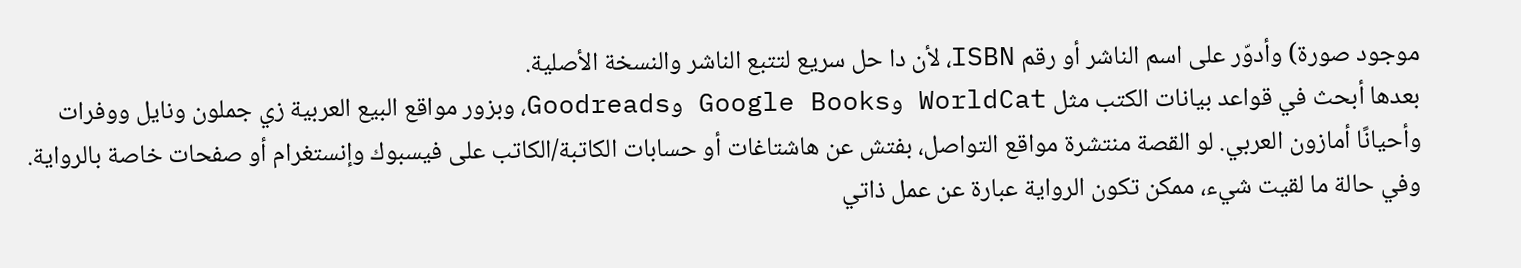موجود صورة) وأدوّر على اسم الناشر أو رقم ISBN، لأن دا حل سريع لتتبع الناشر والنسخة الأصلية.
بعدها أبحث في قواعد بيانات الكتب مثل WorldCat وGoogle Books وGoodreads، وبزور مواقع البيع العربية زي جملون ونايل ووفرات وأحيانًا أمازون العربي. لو القصة منتشرة مواقع التواصل، بفتش عن هاشتاغات أو حسابات الكاتبة/الكاتب على فيسبوك وإنستغرام أو صفحات خاصة بالرواية. وفي حالة ما لقيت شيء، ممكن تكون الرواية عبارة عن عمل ذاتي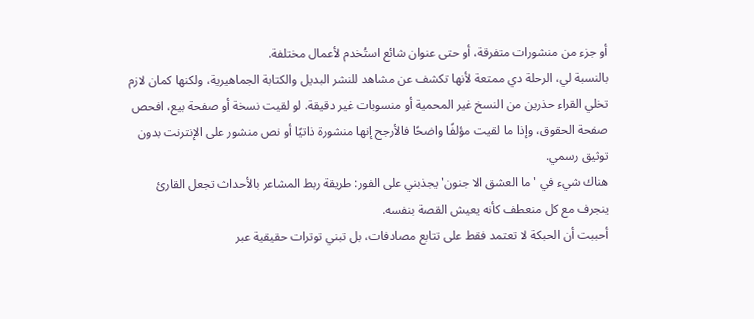أو جزء من منشورات متفرقة، أو حتى عنوان شائع استُخدم لأعمال مختلفة.
بالنسبة لي، الرحلة دي ممتعة لأنها تكشف عن مشاهد للنشر البديل والكتابة الجماهيرية، ولكنها كمان لازم تخلي القراء حذرين من النسخ غير المحمية أو منسوبات غير دقيقة. لو لقيت نسخة أو صفحة بيع، افحص صفحة الحقوق، وإذا ما لقيت مؤلفًا واضحًا فالأرجح إنها منشورة ذاتيًا أو نص منشور على الإنترنت بدون توثيق رسمي.
هناك شيء في 'ما العشق الا جنون' يجذبني على الفور: طريقة ربط المشاعر بالأحداث تجعل القارئ ينجرف مع كل منعطف كأنه يعيش القصة بنفسه.
أحببت أن الحبكة لا تعتمد فقط على تتابع مصادفات، بل تبني توترات حقيقية عبر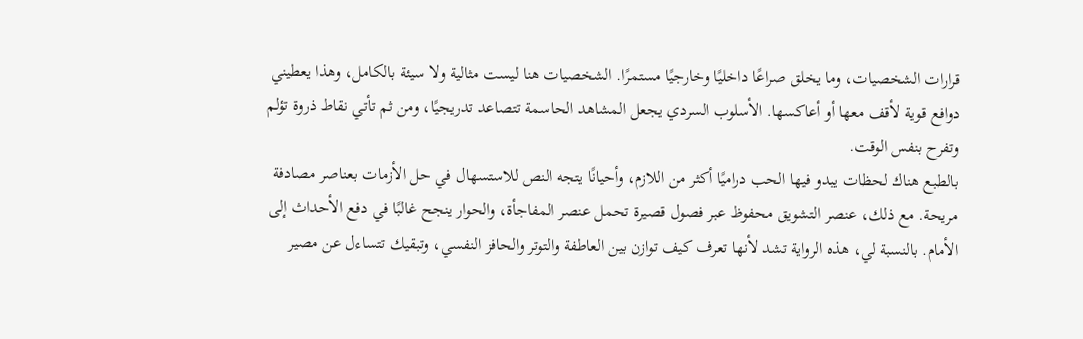قرارات الشخصيات، وما يخلق صراعًا داخليًا وخارجيًا مستمرًا. الشخصيات هنا ليست مثالية ولا سيئة بالكامل، وهذا يعطيني دوافع قوية لأقف معها أو أعاكسها. الأسلوب السردي يجعل المشاهد الحاسمة تتصاعد تدريجيًا، ومن ثم تأتي نقاط ذروة تؤلم وتفرح بنفس الوقت.
بالطبع هناك لحظات يبدو فيها الحب دراميًا أكثر من اللازم، وأحيانًا يتجه النص للاستسهال في حل الأزمات بعناصر مصادفة مريحة. مع ذلك، عنصر التشويق محفوظ عبر فصول قصيرة تحمل عنصر المفاجأة، والحوار ينجح غالبًا في دفع الأحداث إلى الأمام. بالنسبة لي، هذه الرواية تشد لأنها تعرف كيف توازن بين العاطفة والتوتر والحافز النفسي، وتبقيك تتساءل عن مصير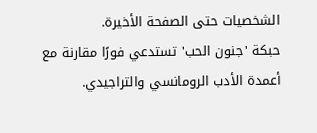الشخصيات حتى الصفحة الأخيرة.
حبكة 'جنون الحب' تستدعي فورًا مقارنة مع أعمدة الأدب الرومانسي والتراجيدي.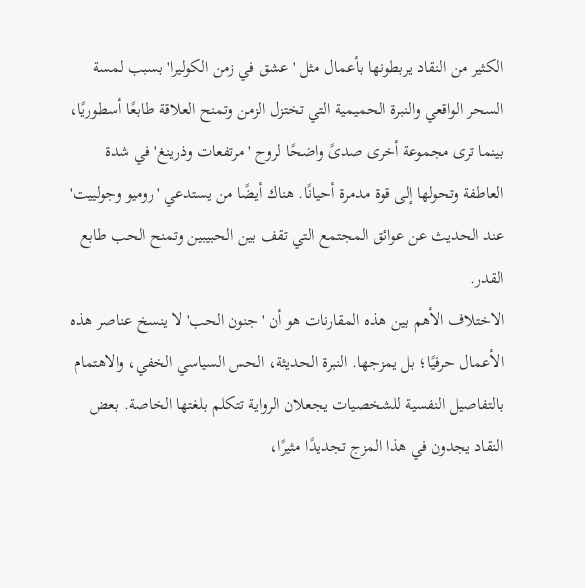الكثير من النقاد يربطونها بأعمال مثل 'عشق في زمن الكوليرا' بسبب لمسة السحر الواقعي والنبرة الحميمية التي تختزل الزمن وتمنح العلاقة طابعًا أسطوريًا، بينما ترى مجموعة أخرى صدىً واضحًا لروح 'مرتفعات وذرينغ' في شدة العاطفة وتحولها إلى قوة مدمرة أحيانًا. هناك أيضًا من يستدعي 'روميو وجولييت' عند الحديث عن عوائق المجتمع التي تقف بين الحبيبين وتمنح الحب طابع القدر.
الاختلاف الأهم بين هذه المقارنات هو أن 'جنون الحب' لا ينسخ عناصر هذه الأعمال حرفيًا؛ بل يمزجها. النبرة الحديثة، الحس السياسي الخفي، والاهتمام بالتفاصيل النفسية للشخصيات يجعلان الرواية تتكلم بلغتها الخاصة. بعض النقاد يجدون في هذا المزج تجديدًا مثيرًا،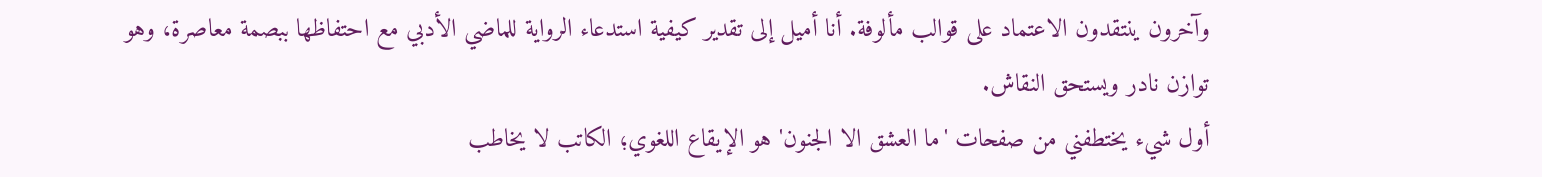وآخرون ينتقدون الاعتماد على قوالب مألوفة. أنا أميل إلى تقدير كيفية استدعاء الرواية للماضي الأدبي مع احتفاظها ببصمة معاصرة، وهو توازن نادر ويستحق النقاش.
أول شيء يختطفني من صفحات 'ما العشق الا الجنون' هو الإيقاع اللغوي؛ الكاتب لا يخاطب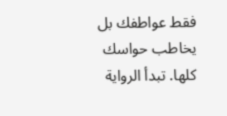فقط عواطفك بل يخاطب حواسك كلها. تبدأ الرواية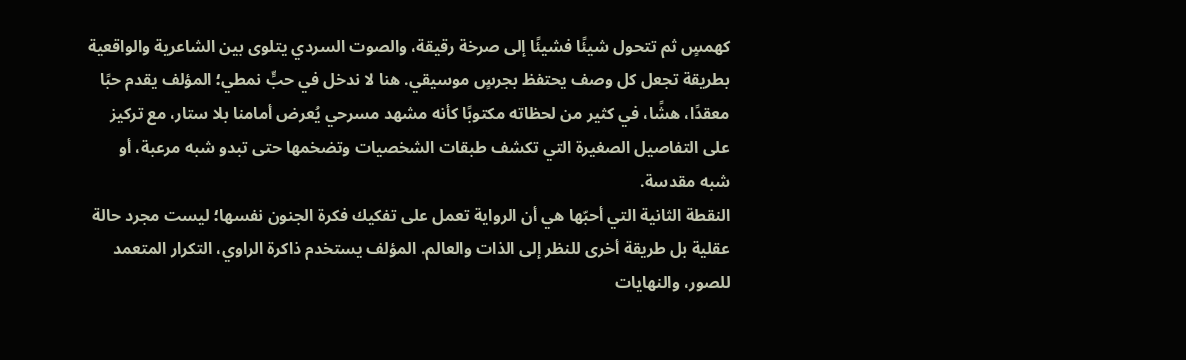كهمسٍ ثم تتحول شيئًا فشيئًا إلى صرخة رقيقة، والصوت السردي يتلوى بين الشاعرية والواقعية بطريقة تجعل كل وصف يحتفظ بجرسٍ موسيقي. هنا لا ندخل في حبٍّ نمطي؛ المؤلف يقدم حبًا معقدًا، هشًا، في كثير من لحظاته مكتوبًا كأنه مشهد مسرحي يُعرض أمامنا بلا ستار، مع تركيز على التفاصيل الصغيرة التي تكشف طبقات الشخصيات وتضخمها حتى تبدو شبه مرعبة، أو شبه مقدسة.
النقطة الثانية التي أحبّها هي أن الرواية تعمل على تفكيك فكرة الجنون نفسها؛ ليست مجرد حالة عقلية بل طريقة أخرى للنظر إلى الذات والعالم. المؤلف يستخدم ذاكرة الراوي، التكرار المتعمد للصور، والنهايات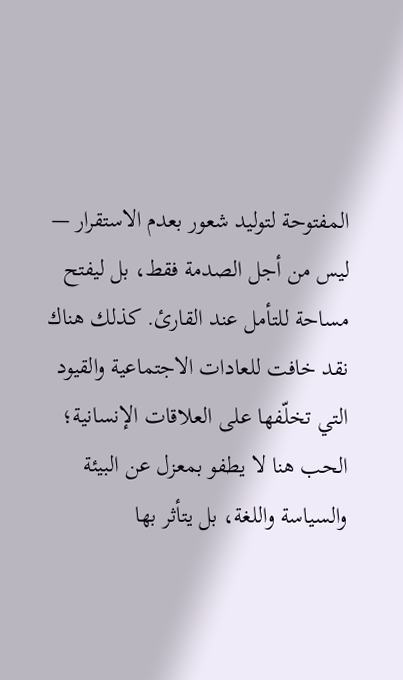المفتوحة لتوليد شعور بعدم الاستقرار — ليس من أجل الصدمة فقط، بل ليفتح مساحة للتأمل عند القارئ. كذلك هناك نقد خافت للعادات الاجتماعية والقيود التي تخلّفها على العلاقات الإنسانية؛ الحب هنا لا يطفو بمعزل عن البيئة والسياسة واللغة، بل يتأثر بها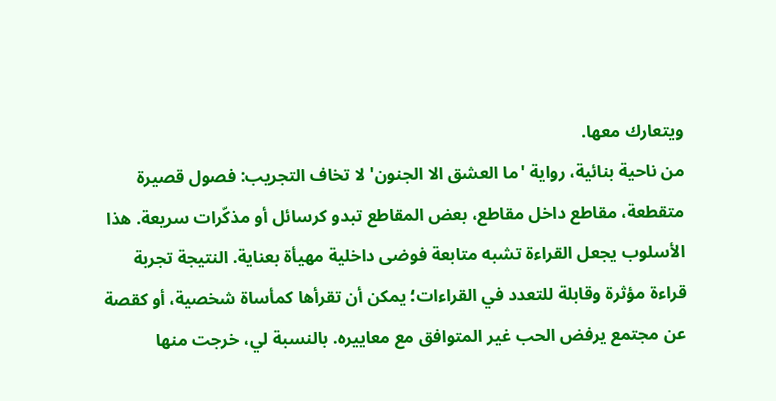ويتعارك معها.
من ناحية بنائية، رواية 'ما العشق الا الجنون' لا تخاف التجريب: فصول قصيرة متقطعة، مقاطع داخل مقاطع، بعض المقاطع تبدو كرسائل أو مذكّرات سريعة. هذا الأسلوب يجعل القراءة تشبه متابعة فوضى داخلية مهيأة بعناية. النتيجة تجربة قراءة مؤثرة وقابلة للتعدد في القراءات؛ يمكن أن تقرأها كمأساة شخصية، أو كقصة عن مجتمع يرفض الحب غير المتوافق مع معاييره. بالنسبة لي، خرجت منها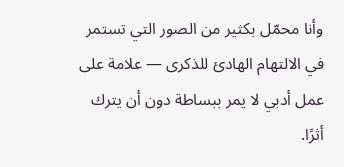وأنا محمّل بكثير من الصور التي تستمر في الالتهام الهادئ للذكرى — علامة على عمل أدبي لا يمر ببساطة دون أن يترك أثرًا.